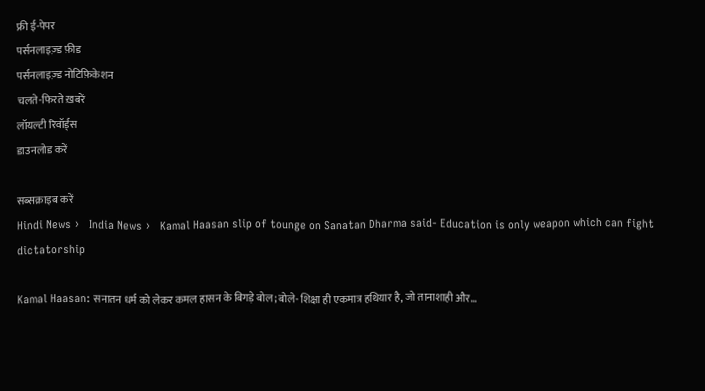फ्री ई-पेपर
पर्सनलाइज़्ड फ़ीड
पर्सनलाइज़्ड नोटिफ़िकेशन
चलते-फिरते ख़बरें
लॉयल्टी रिवॉर्ड्स
डाउनलोड करें

सब्सक्राइब करें
Hindi News ›   India News ›   Kamal Haasan slip of tounge on Sanatan Dharma said- Education is only weapon which can fight dictatorship

Kamal Haasan: सनातन धर्म को लेकर कमल हासन के बिगड़े बोल; बोले- शिक्षा ही एकमात्र हथियार है, जो तानाशाही और...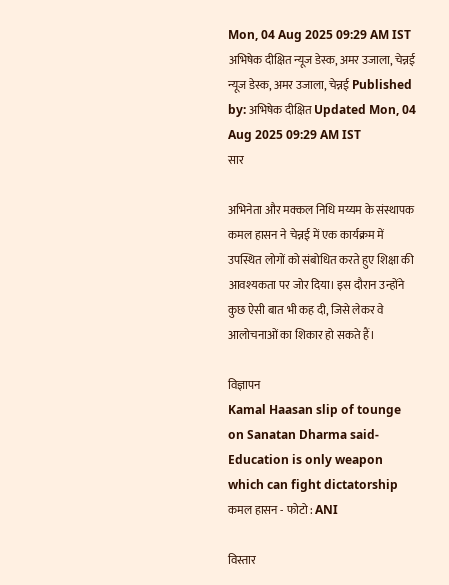Mon, 04 Aug 2025 09:29 AM IST
अभिषेक दीक्षित न्यूज डेस्क, अमर उजाला, चेन्नई
न्यूज डेस्क, अमर उजाला, चेन्नई Published by: अभिषेक दीक्षित Updated Mon, 04 Aug 2025 09:29 AM IST
सार

अभिनेता और मक्कल निधि मय्यम के संस्थापक कमल हासन ने चेन्नई में एक कार्यक्रम में उपस्थित लोगों को संबोधित करते हुए शिक्षा की आवश्यकता पर जोर दिया। इस दौरान उन्होंने कुछ ऐसी बात भी कह दी, जिसे लेकर वे आलोचनाओं का शिकार हो सकते हैं।

विज्ञापन
Kamal Haasan slip of tounge  on Sanatan Dharma said- Education is only weapon which can fight dictatorship
कमल हासन - फोटो : ANI

विस्तार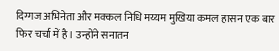दिग्गज अभिनेता और मक्कल निधि मय्यम मुखिया कमल हासन एक बार फिर चर्चा में है। उन्होंने सनातन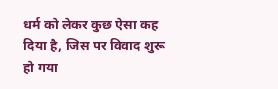धर्म को लेकर कुछ ऐसा कह दिया है, जिस पर विवाद शुरू हो गया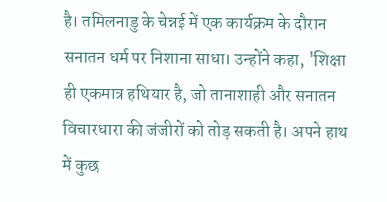है। तमिलनाडु के चेन्नई में एक कार्यक्रम के दौरान सनातन धर्म पर निशाना साधा। उन्होंने कहा, 'शिक्षा ही एकमात्र हथियार है, जो तानाशाही और सनातन विचारधारा की जंजीरों को तोड़ सकती है। अपने हाथ में कुछ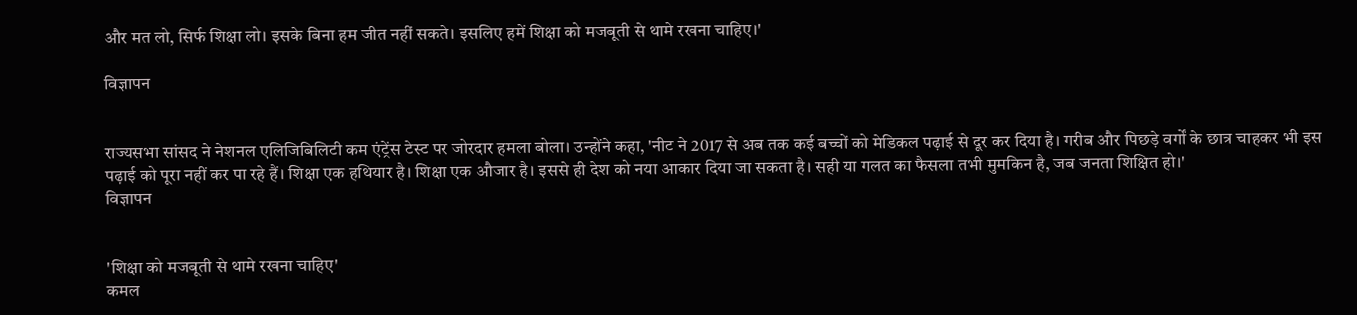और मत लो, सिर्फ शिक्षा लो। इसके बिना हम जीत नहीं सकते। इसलिए हमें शिक्षा को मजबूती से थामे रखना चाहिए।'

विज्ञापन


राज्यसभा सांसद ने नेशनल एलिजिबिलिटी कम एंट्रेंस टेस्ट पर जोरदार हमला बोला। उन्होंने कहा, 'नीट ने 2017 से अब तक कई बच्चों को मेडिकल पढ़ाई से दूर कर दिया है। गरीब और पिछड़े वर्गों के छात्र चाहकर भी इस पढ़ाई को पूरा नहीं कर पा रहे हैं। शिक्षा एक हथियार है। शिक्षा एक औजार है। इससे ही देश को नया आकार दिया जा सकता है। सही या गलत का फैसला तभी मुमकिन है, जब जनता शिक्षित हो।'
विज्ञापन


'शिक्षा को मजबूती से थामे रखना चाहिए'
कमल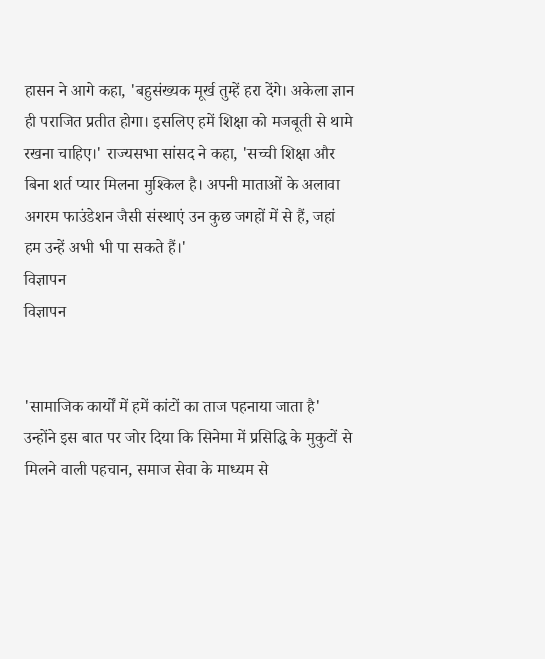हासन ने आगे कहा, 'बहुसंख्यक मूर्ख तुम्हें हरा देंगे। अकेला ज्ञान ही पराजित प्रतीत होगा। इसलिए हमें शिक्षा को मजबूती से थामे रखना चाहिए।' राज्यसभा सांसद ने कहा, 'सच्ची शिक्षा और बिना शर्त प्यार मिलना मुश्किल है। अपनी माताओं के अलावा अगरम फाउंडेशन जैसी संस्थाएं उन कुछ जगहों में से हैं, जहां हम उन्हें अभी भी पा सकते हैं।'
विज्ञापन
विज्ञापन


'सामाजिक कार्यों में हमें कांटों का ताज पहनाया जाता है'
उन्होंने इस बात पर जोर दिया कि सिनेमा में प्रसिद्धि के मुकुटों से मिलने वाली पहचान, समाज सेवा के माध्यम से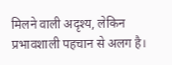मिलने वाली अदृश्य, लेकिन प्रभावशाली पहचान से अलग है।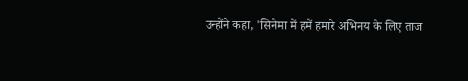उन्होंने कहा, 'सिनेमा में हमें हमारे अभिनय के लिए ताज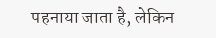पहनाया जाता है, लेकिन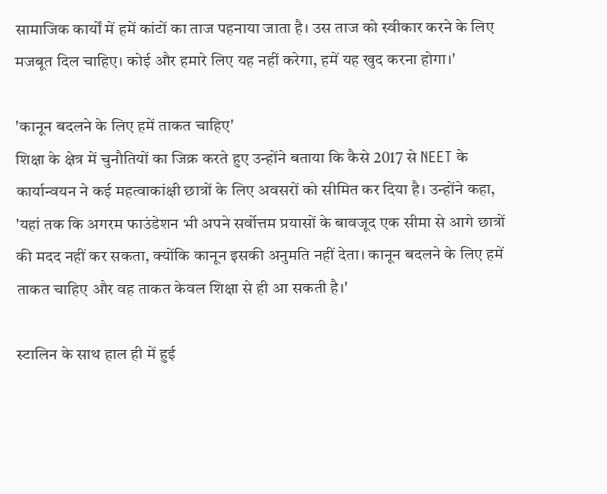सामाजिक कार्यों में हमें कांटों का ताज पहनाया जाता है। उस ताज को स्वीकार करने के लिए मजबूत दिल चाहिए। कोई और हमारे लिए यह नहीं करेगा, हमें यह खुद करना होगा।'

'कानून बदलने के लिए हमें ताकत चाहिए'
शिक्षा के क्षेत्र में चुनौतियों का जिक्र करते हुए उन्होंने बताया कि कैसे 2017 से NEET के कार्यान्वयन ने कई महत्वाकांक्षी छात्रों के लिए अवसरों को सीमित कर दिया है। उन्होंने कहा, 'यहां तक कि अगरम फाउंडेशन भी अपने सर्वोत्तम प्रयासों के बावजूद एक सीमा से आगे छात्रों की मदद नहीं कर सकता, क्योंकि कानून इसकी अनुमति नहीं देता। कानून बदलने के लिए हमें ताकत चाहिए और वह ताकत केवल शिक्षा से ही आ सकती है।'

स्टालिन के साथ हाल ही में हुई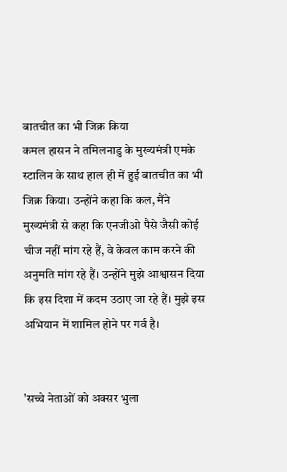बातचीत का भी जिक्र किया
कमल हासन ने तमिलनाडु के मुख्यमंत्री एमके स्टालिन के साथ हाल ही में हुई बातचीत का भी जिक्र किया। उन्होंने कहा कि कल, मैंने मुख्यमंत्री से कहा कि एनजीओ पैसे जैसी कोई चीज नहीं मांग रहे हैं, वे केवल काम करने की अनुमति मांग रहे हैं। उन्होंने मुझे आश्वासन दिया कि इस दिशा में कदम उठाए जा रहे हैं। मुझे इस अभियान में शामिल होने पर गर्व है।


'सच्चे नेताओं को अक्सर भुला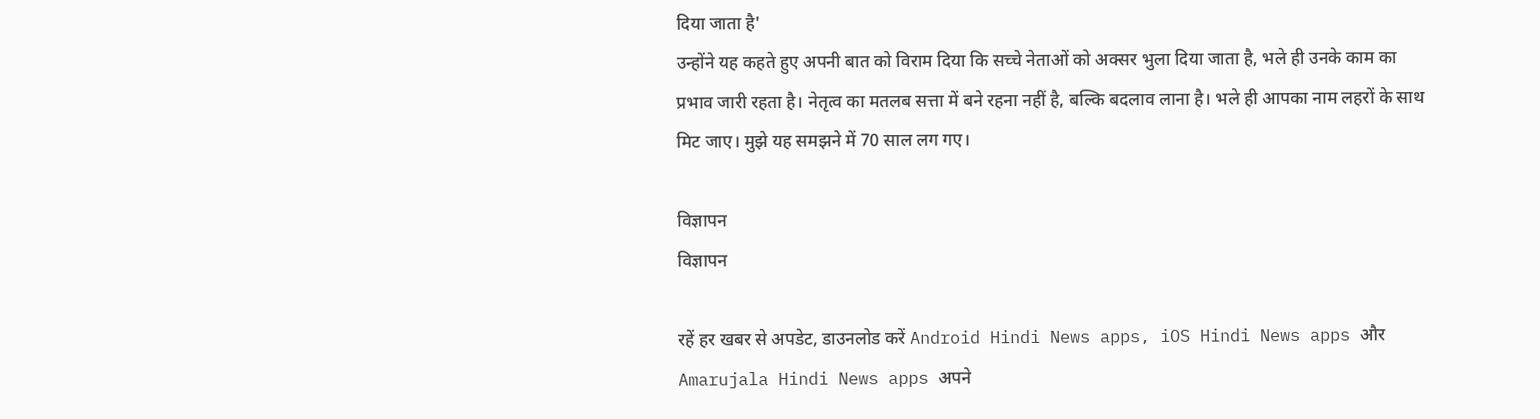दिया जाता है'
उन्होंने यह कहते हुए अपनी बात को विराम दिया कि सच्चे नेताओं को अक्सर भुला दिया जाता है, भले ही उनके काम का प्रभाव जारी रहता है। नेतृत्व का मतलब सत्ता में बने रहना नहीं है, बल्कि बदलाव लाना है। भले ही आपका नाम लहरों के साथ मिट जाए। मुझे यह समझने में 70 साल लग गए।

विज्ञापन
विज्ञापन

रहें हर खबर से अपडेट, डाउनलोड करें Android Hindi News apps, iOS Hindi News apps और Amarujala Hindi News apps अपने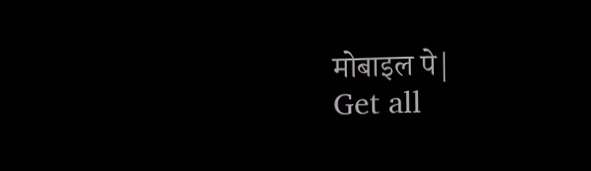मोबाइल पे|
Get all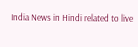India News in Hindi related to live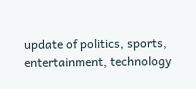update of politics, sports, entertainment, technology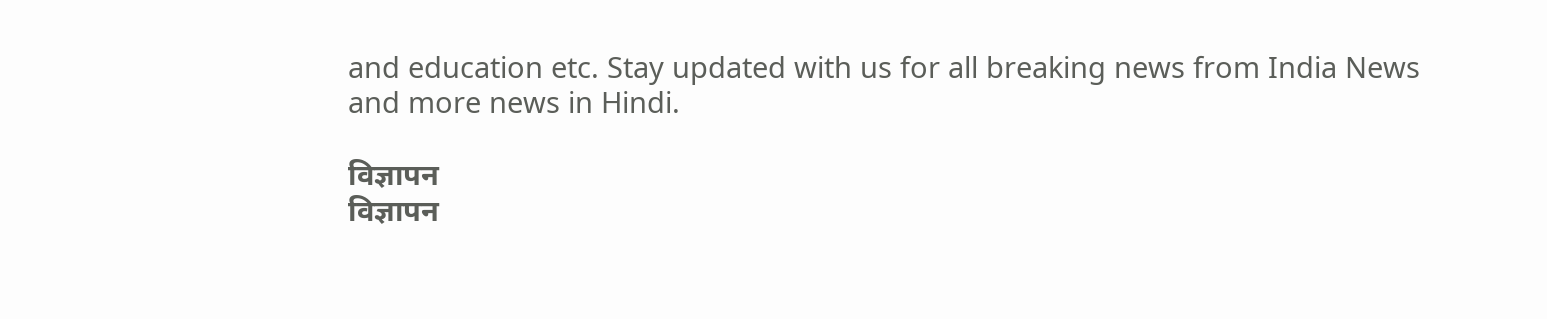and education etc. Stay updated with us for all breaking news from India News and more news in Hindi.

विज्ञापन
विज्ञापन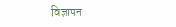विज्ञापन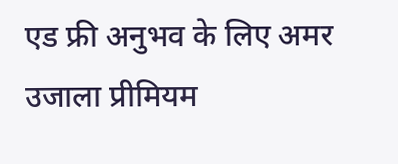एड फ्री अनुभव के लिए अमर उजाला प्रीमियम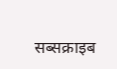सब्सक्राइब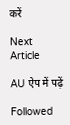करें

Next Article

AU ऐप में पढ़ें

Followed